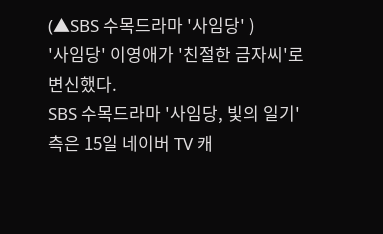(▲SBS 수목드라마 '사임당' )
'사임당' 이영애가 '친절한 금자씨'로 변신했다.
SBS 수목드라마 '사임당, 빛의 일기' 측은 15일 네이버 TV 캐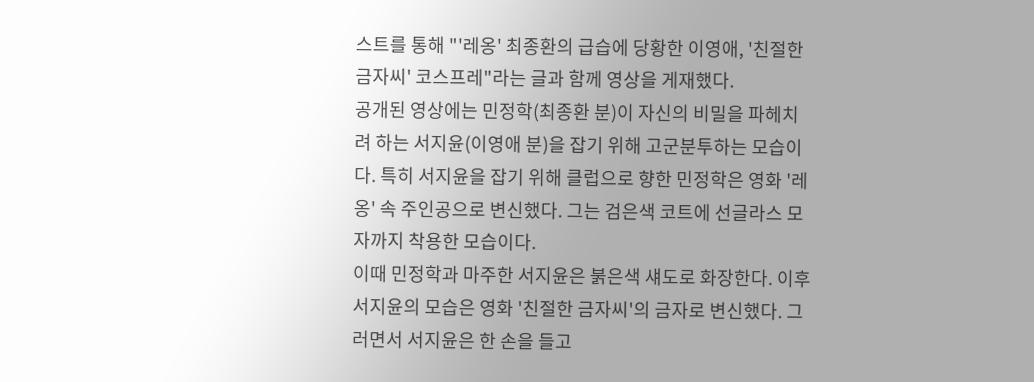스트를 통해 "'레옹' 최종환의 급습에 당황한 이영애, '친절한 금자씨' 코스프레"라는 글과 함께 영상을 게재했다.
공개된 영상에는 민정학(최종환 분)이 자신의 비밀을 파헤치려 하는 서지윤(이영애 분)을 잡기 위해 고군분투하는 모습이다. 특히 서지윤을 잡기 위해 클럽으로 향한 민정학은 영화 '레옹' 속 주인공으로 변신했다. 그는 검은색 코트에 선글라스 모자까지 착용한 모습이다.
이때 민정학과 마주한 서지윤은 붉은색 섀도로 화장한다. 이후 서지윤의 모습은 영화 '친절한 금자씨'의 금자로 변신했다. 그러면서 서지윤은 한 손을 들고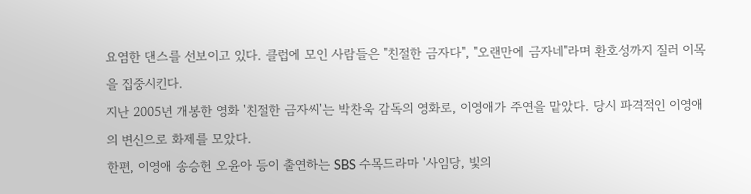요염한 댄스를 선보이고 있다. 클럽에 모인 사람들은 "친절한 금자다", "오랜만에 금자네"라며 환호성까지 질러 이목을 집중시킨다.
지난 2005년 개봉한 영화 '친절한 금자씨'는 박찬욱 감독의 영화로, 이영애가 주연을 맡았다. 당시 파격적인 이영애의 변신으로 화제를 모았다.
한편, 이영애 송승헌 오윤아 등이 출연하는 SBS 수목드라마 '사임당, 빛의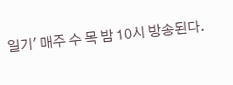일기' 매주 수 목 밤 10시 방송된다.